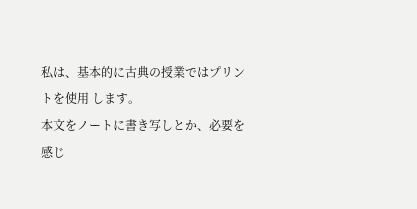私は、基本的に古典の授業ではプリントを使用 します。
本文をノートに書き写しとか、必要を感じ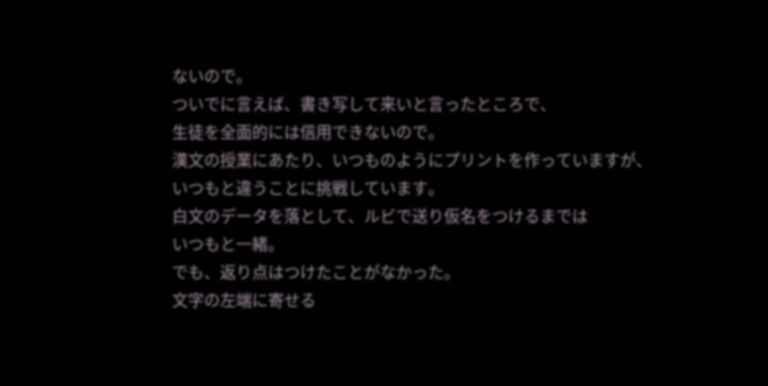ないので。
ついでに言えば、書き写して来いと言ったところで、
生徒を全面的には信用できないので。
漢文の授業にあたり、いつものようにプリントを作っていますが、
いつもと違うことに挑戦しています。
白文のデータを落として、ルビで送り仮名をつけるまでは
いつもと一緒。
でも、返り点はつけたことがなかった。
文字の左端に寄せる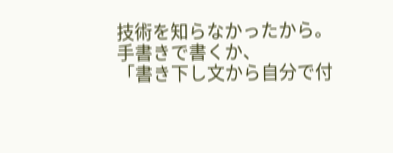技術を知らなかったから。
手書きで書くか、
「書き下し文から自分で付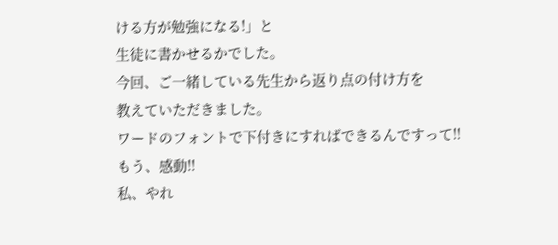ける方が勉強になる!」と
生徒に書かせるかでした。
今回、ご一緒している先生から返り点の付け方を
教えていただきました。
ワードのフォントで下付きにすればできるんですって!!
もう、感動!!
私、やれ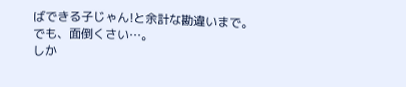ばできる子じゃん!と余計な勘違いまで。
でも、面倒くさい…。
しか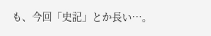も、今回「史記」とか長い…。